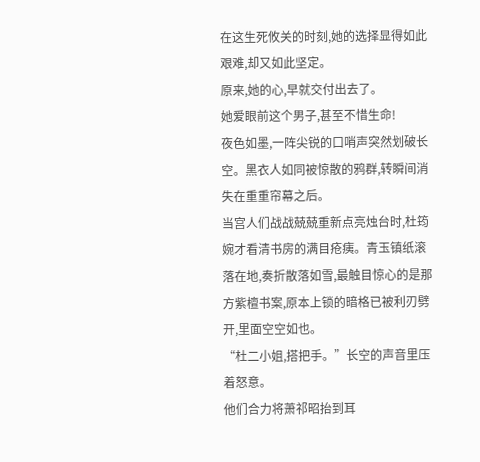在这生死攸关的时刻,她的选择显得如此艰难,却又如此坚定。
原来,她的心,早就交付出去了。
她爱眼前这个男子,甚至不惜生命!
夜色如墨,一阵尖锐的口哨声突然划破长空。黑衣人如同被惊散的鸦群,转瞬间消失在重重帘幕之后。
当宫人们战战兢兢重新点亮烛台时,杜筠婉才看清书房的满目疮痍。青玉镇纸滚落在地,奏折散落如雪,最触目惊心的是那方紫檀书案,原本上锁的暗格已被利刃劈开,里面空空如也。
“杜二小姐,搭把手。”长空的声音里压着怒意。
他们合力将萧祁昭抬到耳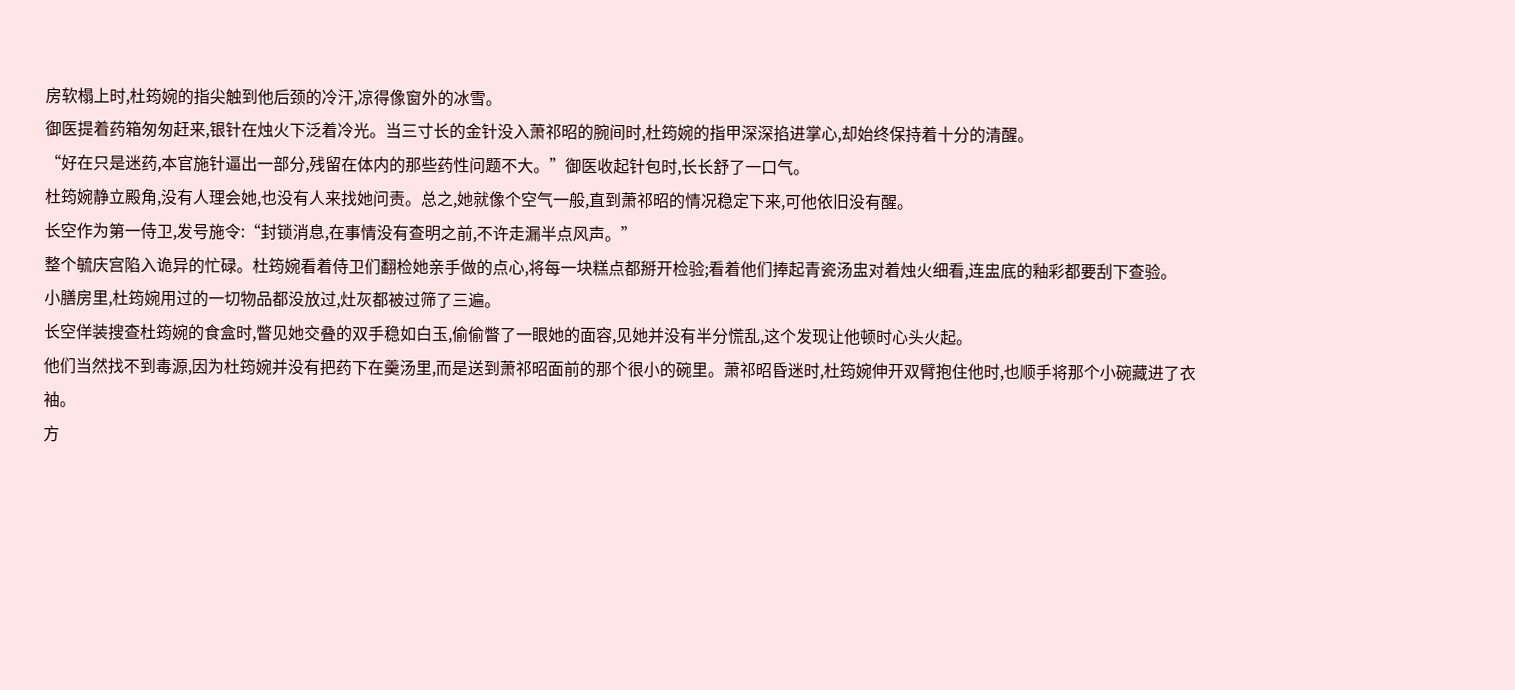房软榻上时,杜筠婉的指尖触到他后颈的冷汗,凉得像窗外的冰雪。
御医提着药箱匆匆赶来,银针在烛火下泛着冷光。当三寸长的金针没入萧祁昭的腕间时,杜筠婉的指甲深深掐进掌心,却始终保持着十分的清醒。
“好在只是迷药,本官施针逼出一部分,残留在体内的那些药性问题不大。”御医收起针包时,长长舒了一口气。
杜筠婉静立殿角,没有人理会她,也没有人来找她问责。总之,她就像个空气一般,直到萧祁昭的情况稳定下来,可他依旧没有醒。
长空作为第一侍卫,发号施令:“封锁消息,在事情没有查明之前,不许走漏半点风声。”
整个毓庆宫陷入诡异的忙碌。杜筠婉看着侍卫们翻检她亲手做的点心,将每一块糕点都掰开检验;看着他们捧起青瓷汤盅对着烛火细看,连盅底的釉彩都要刮下查验。
小膳房里,杜筠婉用过的一切物品都没放过,灶灰都被过筛了三遍。
长空佯装搜查杜筠婉的食盒时,瞥见她交叠的双手稳如白玉,偷偷瞥了一眼她的面容,见她并没有半分慌乱,这个发现让他顿时心头火起。
他们当然找不到毒源,因为杜筠婉并没有把药下在羹汤里,而是送到萧祁昭面前的那个很小的碗里。萧祁昭昏迷时,杜筠婉伸开双臂抱住他时,也顺手将那个小碗藏进了衣袖。
方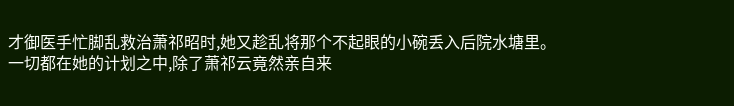才御医手忙脚乱救治萧祁昭时,她又趁乱将那个不起眼的小碗丢入后院水塘里。
一切都在她的计划之中,除了萧祁云竟然亲自来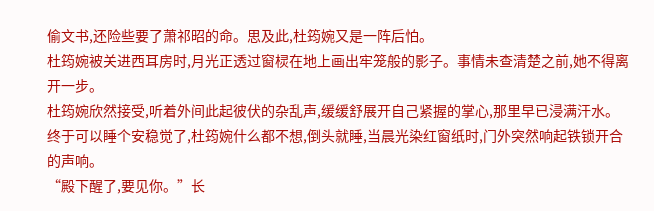偷文书,还险些要了萧祁昭的命。思及此,杜筠婉又是一阵后怕。
杜筠婉被关进西耳房时,月光正透过窗棂在地上画出牢笼般的影子。事情未查清楚之前,她不得离开一步。
杜筠婉欣然接受,听着外间此起彼伏的杂乱声,缓缓舒展开自己紧握的掌心,那里早已浸满汗水。
终于可以睡个安稳觉了,杜筠婉什么都不想,倒头就睡,当晨光染红窗纸时,门外突然响起铁锁开合的声响。
“殿下醒了,要见你。”长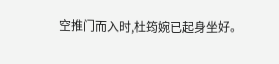空推门而入时,杜筠婉已起身坐好。